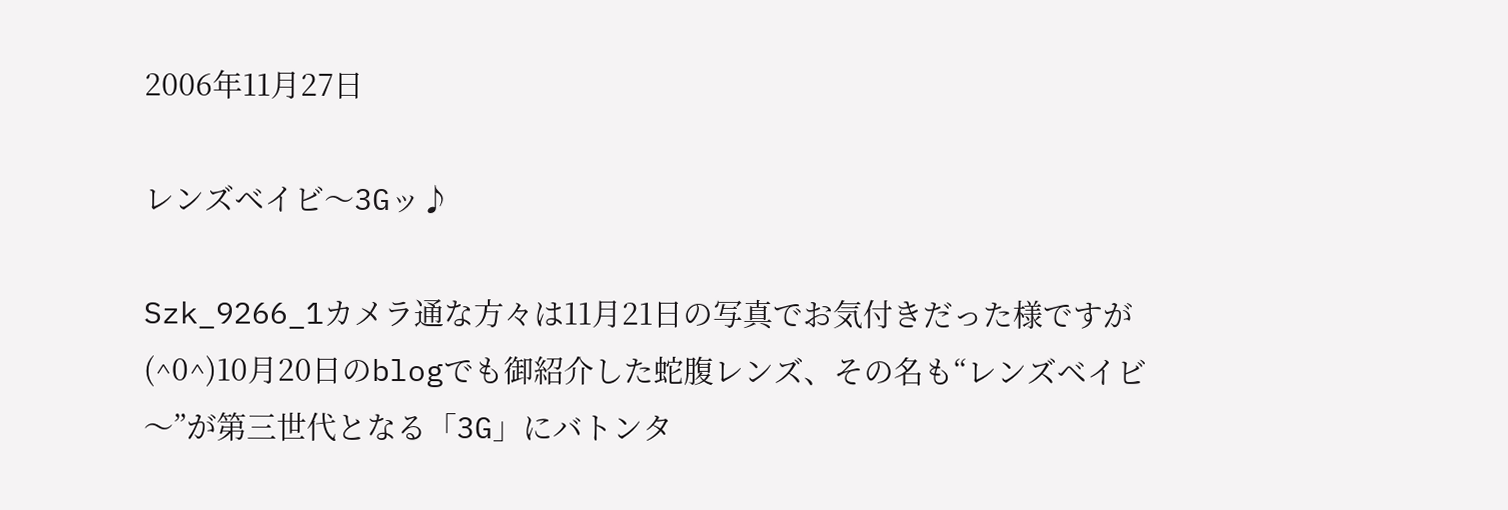2006年11月27日

レンズベイビ〜3Gッ♪

Szk_9266_1カメラ通な方々は11月21日の写真でお気付きだった様ですが(^0^)10月20日のblogでも御紹介した蛇腹レンズ、その名も“レンズベイビ〜”が第三世代となる「3G」にバトンタ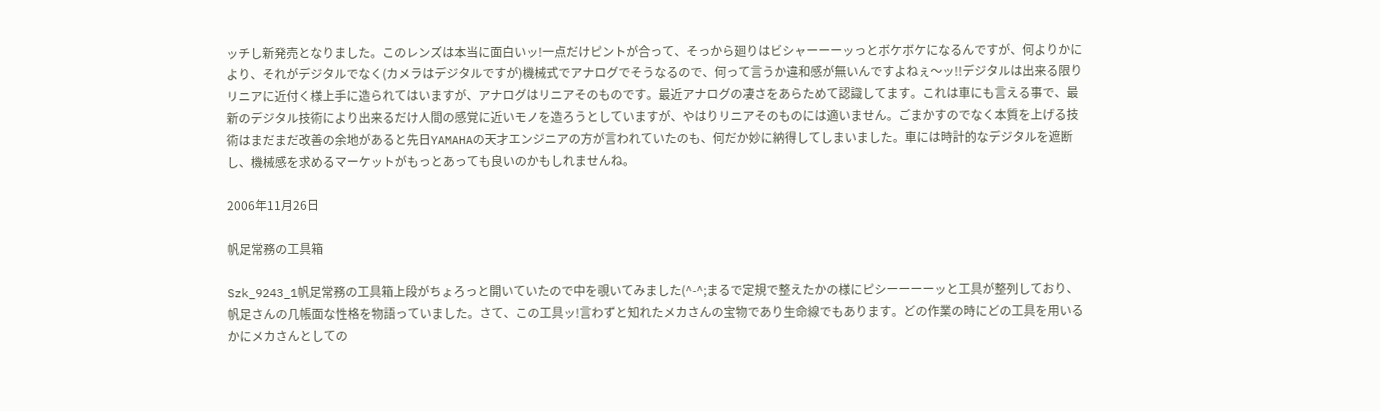ッチし新発売となりました。このレンズは本当に面白いッ!一点だけピントが合って、そっから廻りはビシャーーーッっとボケボケになるんですが、何よりかにより、それがデジタルでなく(カメラはデジタルですが)機械式でアナログでそうなるので、何って言うか違和感が無いんですよねぇ〜ッ!!デジタルは出来る限りリニアに近付く様上手に造られてはいますが、アナログはリニアそのものです。最近アナログの凄さをあらためて認識してます。これは車にも言える事で、最新のデジタル技術により出来るだけ人間の感覚に近いモノを造ろうとしていますが、やはりリニアそのものには適いません。ごまかすのでなく本質を上げる技術はまだまだ改善の余地があると先日YAMAHAの天才エンジニアの方が言われていたのも、何だか妙に納得してしまいました。車には時計的なデジタルを遮断し、機械感を求めるマーケットがもっとあっても良いのかもしれませんね。

2006年11月26日

帆足常務の工具箱

Szk_9243_1帆足常務の工具箱上段がちょろっと開いていたので中を覗いてみました(^-^;まるで定規で整えたかの様にピシーーーーッと工具が整列しており、帆足さんの几帳面な性格を物語っていました。さて、この工具ッ!言わずと知れたメカさんの宝物であり生命線でもあります。どの作業の時にどの工具を用いるかにメカさんとしての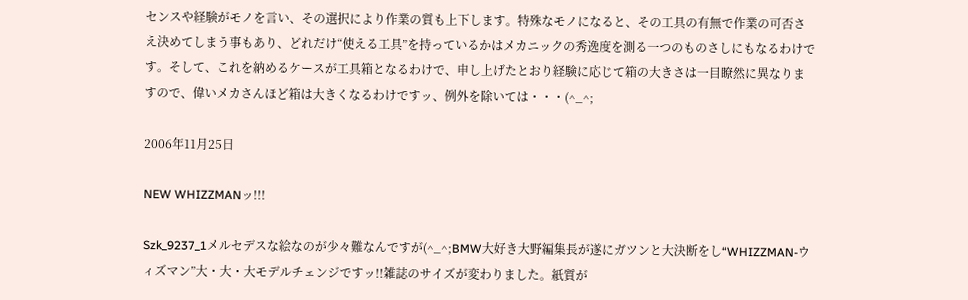センスや経験がモノを言い、その選択により作業の質も上下します。特殊なモノになると、その工具の有無で作業の可否さえ決めてしまう事もあり、どれだけ“使える工具”を持っているかはメカニックの秀逸度を測る一つのものさしにもなるわけです。そして、これを納めるケースが工具箱となるわけで、申し上げたとおり経験に応じて箱の大きさは一目瞭然に異なりますので、偉いメカさんほど箱は大きくなるわけですッ、例外を除いては・・・(^_^;

2006年11月25日

NEW WHIZZMANッ!!!

Szk_9237_1メルセデスな絵なのが少々難なんですが(^_^;BMW大好き大野編集長が遂にガツンと大決断をし“WHIZZMAN-ウィズマン”大・大・大モデルチェンジですッ!!雑誌のサイズが変わりました。紙質が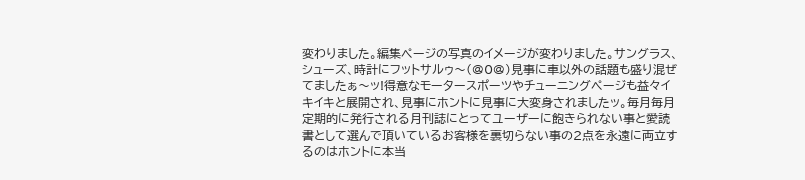変わりました。編集ページの写真のイメージが変わりました。サングラス、シューズ、時計にフットサルゥ〜(@0@)見事に車以外の話題も盛り混ぜてましたぁ〜ッ!得意なモータースポーツやチューニングページも益々イキイキと展開され、見事にホントに見事に大変身されましたッ。毎月毎月定期的に発行される月刊誌にとってユーザーに飽きられない事と愛読書として選んで頂いているお客様を裏切らない事の2点を永遠に両立するのはホントに本当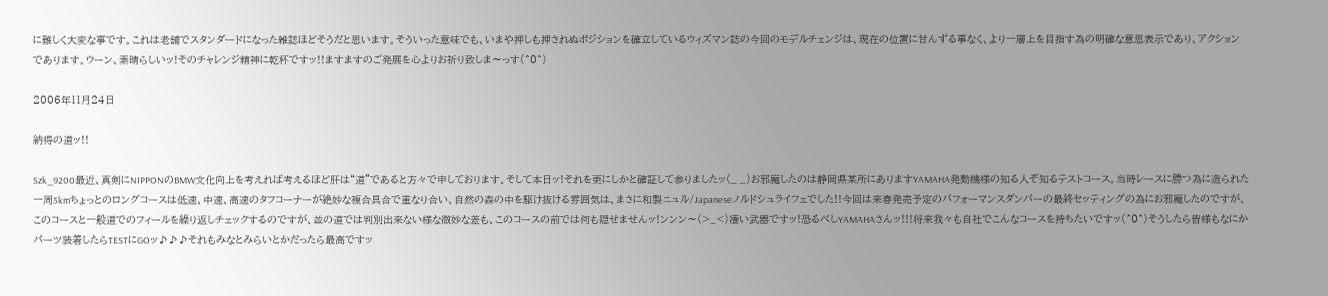に難しく大変な事です。これは老舗でスタンダードになった雑誌ほどそうだと思います。そういった意味でも、いまや押しも押されぬポジションを確立しているウィズマン誌の今回のモデルチェンジは、現在の位置に甘んずる事なく、より一層上を目指す為の明確な意思表示であり、アクションであります。ウーン、素晴らしいッ!そのチャレンジ精神に乾杯ですッ!!ますますのご発展を心よりお祈り致しま〜っす(^0^)

2006年11月24日

納得の道ッ!!

Szk_9200最近、真剣にNIPPONのBMW文化向上を考えれば考えるほど肝は“道”であると方々で申しております。そして本日ッ!それを更にしかと確証して参りましたッ(_ _)お邪魔したのは静岡県某所にありますYAMAHA発動機様の知る人ぞ知るテストコース。当時レースに勝つ為に造られた一周5kmちょっとのロングコースは低速、中速、高速のタフコーナーが絶妙な複合具合で重なり合い、自然の森の中を駆け抜ける雰囲気は、まさに和製ニュル/Japaneseノルドシュライフェでした!!今回は来春発売予定のパフォーマンスダンパーの最終セッティングの為にお邪魔したのですが、このコースと一般道でのフィールを繰り返しチェックするのですが、並の道では判別出来ない様な微妙な差も、このコースの前では何も隠せませんッ!ンンン〜(>_<)凄い武器ですッ!恐るべしYAMAHAさんッ!!!将来我々も自社でこんなコースを持ちたいですッ(^0^)そうしたら皆様もなにかパーツ装着したらTESTにGOッ♪♪♪それもみなとみらいとかだったら最高ですッ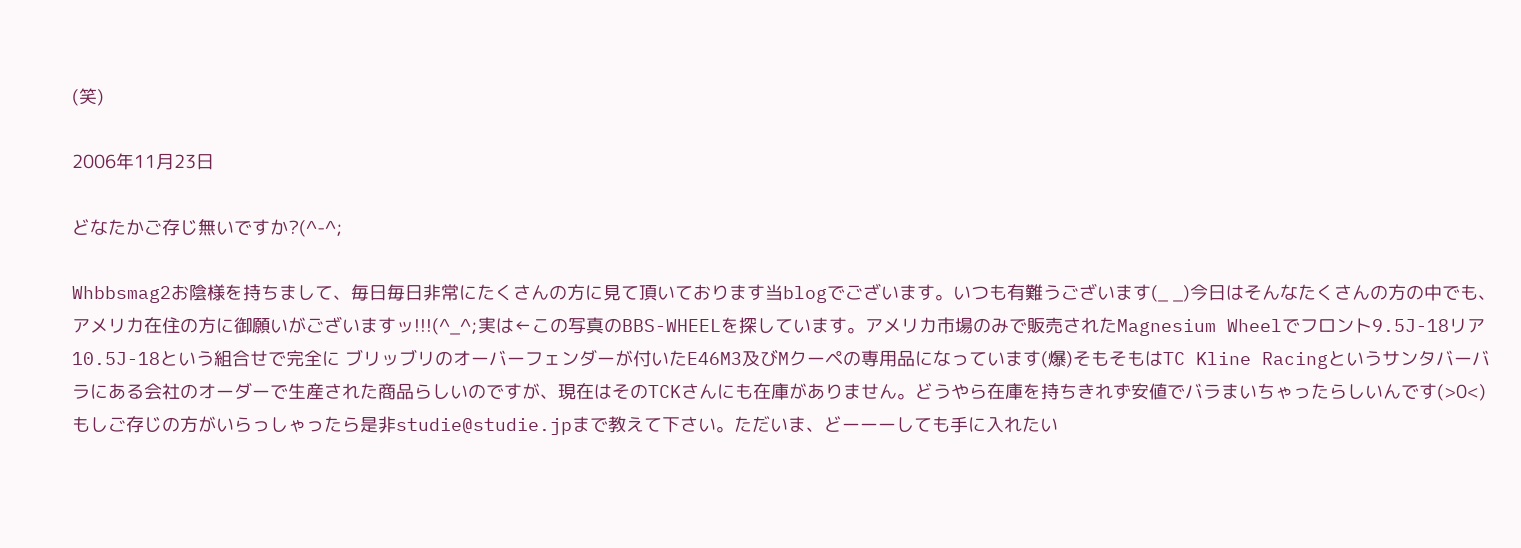(笑)

2006年11月23日

どなたかご存じ無いですか?(^-^;

Whbbsmag2お陰様を持ちまして、毎日毎日非常にたくさんの方に見て頂いております当blogでございます。いつも有難うございます(_ _)今日はそんなたくさんの方の中でも、アメリカ在住の方に御願いがございますッ!!!(^_^;実は←この写真のBBS-WHEELを探しています。アメリカ市場のみで販売されたMagnesium Wheelでフロント9.5J-18リア10.5J-18という組合せで完全に ブリッブリのオーバーフェンダーが付いたE46M3及びMクーペの専用品になっています(爆)そもそもはTC Kline Racingというサンタバーバラにある会社のオーダーで生産された商品らしいのですが、現在はそのTCKさんにも在庫がありません。どうやら在庫を持ちきれず安値でバラまいちゃったらしいんです(>0<)もしご存じの方がいらっしゃったら是非studie@studie.jpまで教えて下さい。ただいま、どーーーしても手に入れたい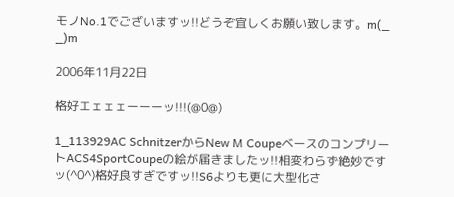モノNo.1でございますッ!!どうぞ宜しくお願い致します。m(_ _)m

2006年11月22日

格好エェェェーーーッ!!!(@0@)

1_113929AC SchnitzerからNew M CoupeベースのコンプリートACS4SportCoupeの絵が届きましたッ!!相変わらず絶妙ですッ(^0^)格好良すぎですッ!!S6よりも更に大型化さ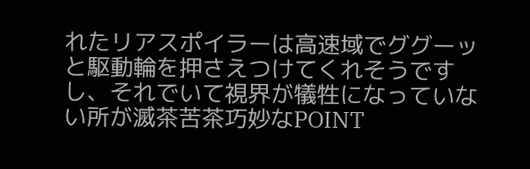れたリアスポイラーは高速域でググーッと駆動輪を押さえつけてくれそうですし、それでいて視界が犠牲になっていない所が滅茶苦茶巧妙なPOINT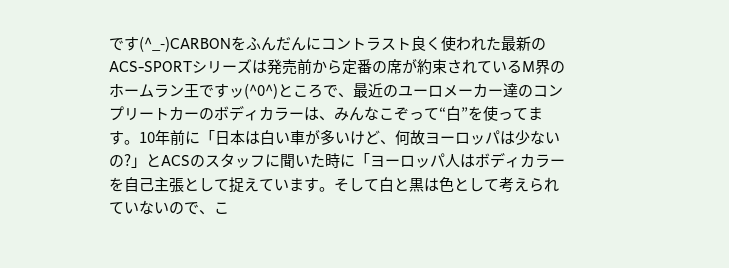です(^_-)CARBONをふんだんにコントラスト良く使われた最新のACS-SPORTシリーズは発売前から定番の席が約束されているM界のホームラン王ですッ(^0^)ところで、最近のユーロメーカー達のコンプリートカーのボディカラーは、みんなこぞって“白”を使ってます。10年前に「日本は白い車が多いけど、何故ヨーロッパは少ないの?」とACSのスタッフに聞いた時に「ヨーロッパ人はボディカラーを自己主張として捉えています。そして白と黒は色として考えられていないので、こ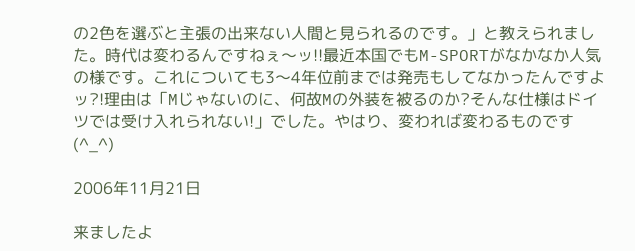の2色を選ぶと主張の出来ない人間と見られるのです。」と教えられました。時代は変わるんですねぇ〜ッ!!最近本国でもM-SPORTがなかなか人気の様です。これについても3〜4年位前までは発売もしてなかったんですよッ?!理由は「Mじゃないのに、何故Mの外装を被るのか?そんな仕様はドイツでは受け入れられない!」でした。やはり、変われば変わるものです(^_^)

2006年11月21日

来ましたよ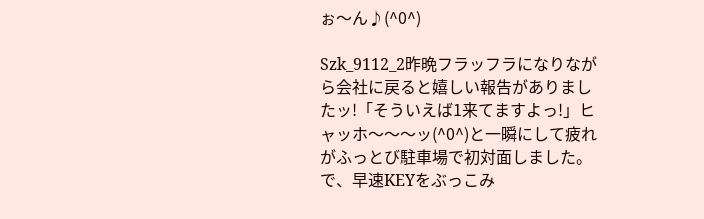ぉ〜ん♪(^0^)

Szk_9112_2昨晩フラッフラになりながら会社に戻ると嬉しい報告がありましたッ!「そういえば1来てますよっ!」ヒャッホ〜〜〜ッ(^0^)と一瞬にして疲れがふっとび駐車場で初対面しました。で、早速KEYをぶっこみ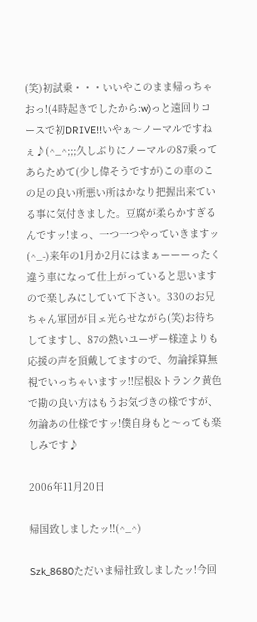(笑)初試乗・・・いいやこのまま帰っちゃおっ!(4時起きでしたから:w)っと遠回りコースで初DRIVE!!いやぁ〜ノーマルですねぇ♪(^_^;;;久しぶりにノーマルの87乗ってあらためて(少し偉そうですが)この車のこの足の良い所悪い所はかなり把握出来ている事に気付きました。豆腐が柔らかすぎるんですッ!まっ、一つ一つやっていきますッ(^_-)来年の1月か2月にはまぁーーーったく違う車になって仕上がっていると思いますので楽しみにしていて下さい。330のお兄ちゃん軍団が目ェ光らせながら(笑)お待ちしてますし、87の熱いユーザー様達よりも応援の声を頂戴してますので、勿論採算無視でいっちゃいますッ!!屋根&トランク黄色で勘の良い方はもうお気づきの様ですが、勿論あの仕様ですッ!僕自身もと〜っても楽しみです♪

2006年11月20日

帰国致しましたッ!!(^_^)

Szk_8680ただいま帰社致しましたッ!今回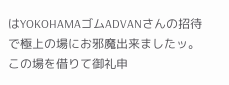はYOKOHAMAゴムADVANさんの招待で極上の場にお邪魔出来ましたッ。この場を借りて御礼申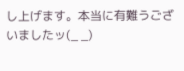し上げます。本当に有難うございましたッ(_ _)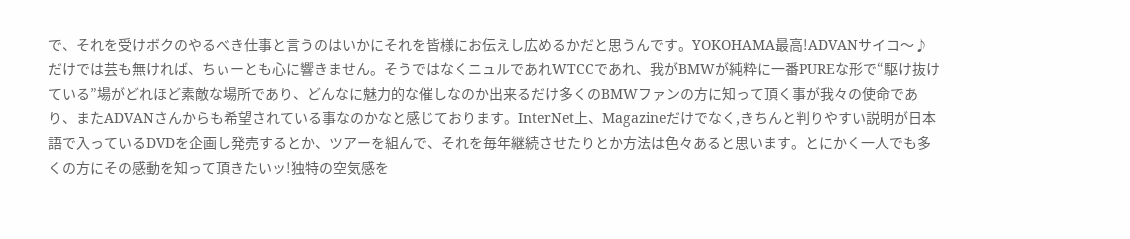で、それを受けボクのやるべき仕事と言うのはいかにそれを皆様にお伝えし広めるかだと思うんです。YOKOHAMA最高!ADVANサイコ〜♪だけでは芸も無ければ、ちぃーとも心に響きません。そうではなくニュルであれWTCCであれ、我がBMWが純粋に一番PUREな形で“駆け抜けている”場がどれほど素敵な場所であり、どんなに魅力的な催しなのか出来るだけ多くのBMWファンの方に知って頂く事が我々の使命であり、またADVANさんからも希望されている事なのかなと感じております。InterNet上、Magazineだけでなく,きちんと判りやすい説明が日本語で入っているDVDを企画し発売するとか、ツアーを組んで、それを毎年継続させたりとか方法は色々あると思います。とにかく一人でも多くの方にその感動を知って頂きたいッ!独特の空気感を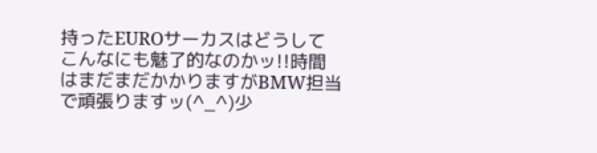持ったEUROサーカスはどうしてこんなにも魅了的なのかッ!!時間はまだまだかかりますがBMW担当で頑張りますッ(^_^)少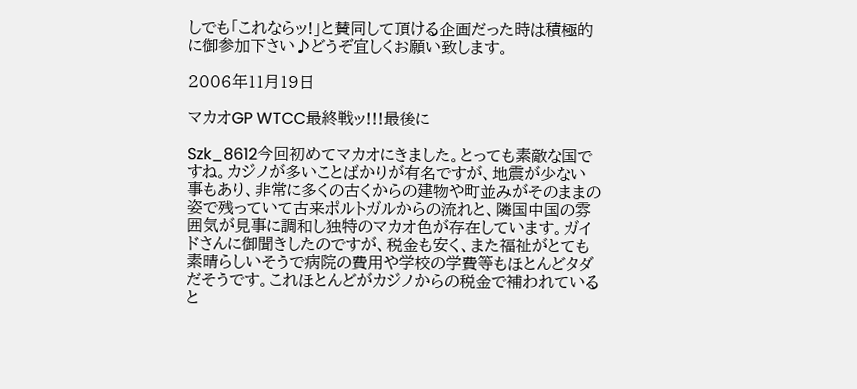しでも「これならッ!」と賛同して頂ける企画だった時は積極的に御参加下さい♪どうぞ宜しくお願い致します。

2006年11月19日

マカオGP WTCC最終戦ッ!!!最後に

Szk_8612今回初めてマカオにきました。とっても素敵な国ですね。カジノが多いことばかりが有名ですが、地震が少ない事もあり、非常に多くの古くからの建物や町並みがそのままの姿で残っていて古来ポルトガルからの流れと、隣国中国の雰囲気が見事に調和し独特のマカオ色が存在しています。ガイドさんに御聞きしたのですが、税金も安く、また福祉がとても素晴らしいそうで病院の費用や学校の学費等もほとんどタダだそうです。これほとんどがカジノからの税金で補われていると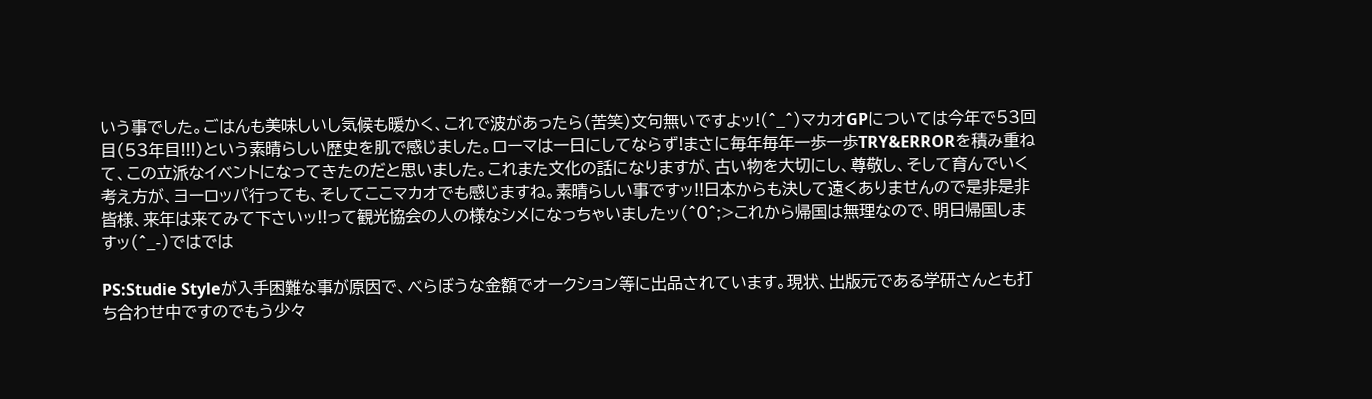いう事でした。ごはんも美味しいし気候も暖かく、これで波があったら(苦笑)文句無いですよッ!(^_^)マカオGPについては今年で53回目(53年目!!!)という素晴らしい歴史を肌で感じました。ローマは一日にしてならず!まさに毎年毎年一歩一歩TRY&ERRORを積み重ねて、この立派なイベントになってきたのだと思いました。これまた文化の話になりますが、古い物を大切にし、尊敬し、そして育んでいく考え方が、ヨーロッパ行っても、そしてここマカオでも感じますね。素晴らしい事ですッ!!日本からも決して遠くありませんので是非是非皆様、来年は来てみて下さいッ!!って観光協会の人の様なシメになっちゃいましたッ(^0^;>これから帰国は無理なので、明日帰国しますッ(^_-)ではでは

PS:Studie Styleが入手困難な事が原因で、べらぼうな金額でオークション等に出品されています。現状、出版元である学研さんとも打ち合わせ中ですのでもう少々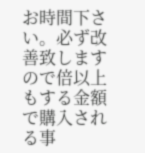お時間下さい。必ず改善致しますので倍以上もする金額で購入される事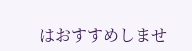はおすすめしませ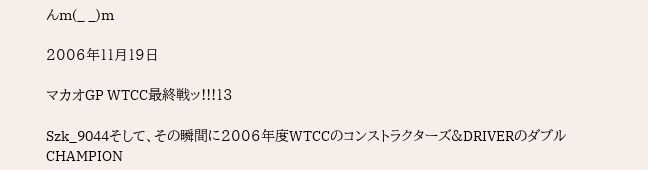んm(_ _)m

2006年11月19日

マカオGP WTCC最終戦ッ!!!13

Szk_9044そして、その瞬間に2006年度WTCCのコンストラクターズ&DRIVERのダブルCHAMPION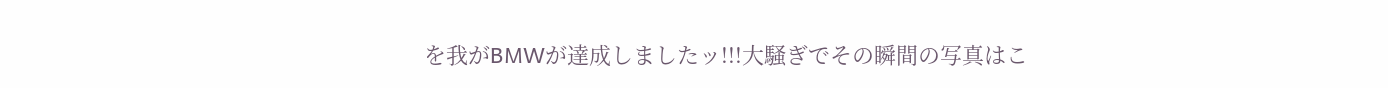を我がBMWが達成しましたッ!!!大騒ぎでその瞬間の写真はこ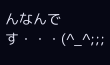んなんです・・・(^_^;;;